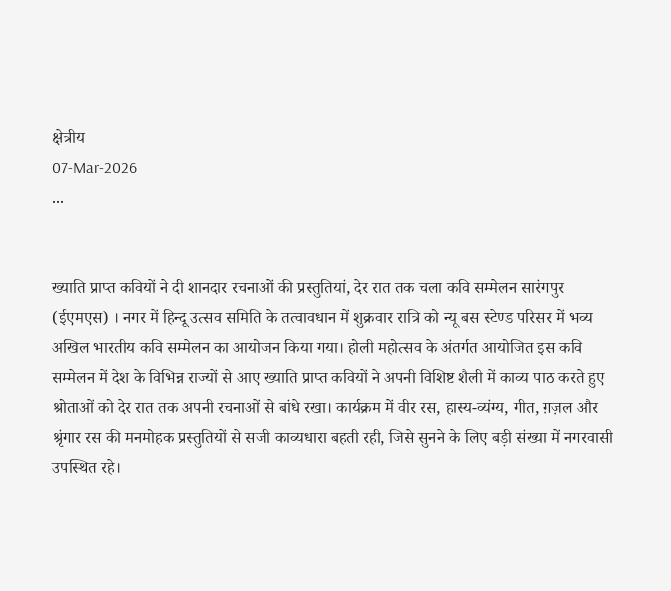क्षेत्रीय
07-Mar-2026
...


ख्याति प्राप्त कवियों ने दी शानदार रचनाओं की प्रस्तुतियां, देर रात तक चला कवि सम्मेलन सारंगपुर (ईएमएस) । नगर में हिन्दू उत्सव समिति के तत्वावधान में शुक्रवार रात्रि को न्यू बस स्टेण्ड परिसर में भव्य अखिल भारतीय कवि सम्मेलन का आयोजन किया गया। होली महोत्सव के अंतर्गत आयोजित इस कवि सम्मेलन में देश के विभिन्न राज्यों से आए ख्याति प्राप्त कवियों ने अपनी विशिष्ट शैली में काव्य पाठ करते हुए श्रोताओं को देर रात तक अपनी रचनाओं से बांधे रखा। कार्यक्रम में वीर रस, हास्य-व्यंग्य, गीत, ग़ज़ल और श्रृंगार रस की मनमोहक प्रस्तुतियों से सजी काव्यधारा बहती रही, जिसे सुनने के लिए बड़ी संख्या में नगरवासी उपस्थित रहे।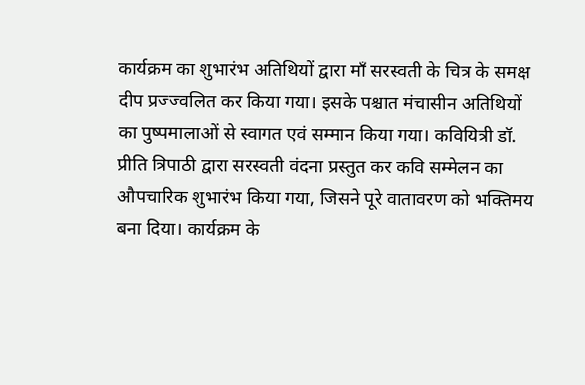कार्यक्रम का शुभारंभ अतिथियों द्वारा माँ सरस्वती के चित्र के समक्ष दीप प्रज्ज्वलित कर किया गया। इसके पश्चात मंचासीन अतिथियों का पुष्पमालाओं से स्वागत एवं सम्मान किया गया। कवियित्री डॉ. प्रीति त्रिपाठी द्वारा सरस्वती वंदना प्रस्तुत कर कवि सम्मेलन का औपचारिक शुभारंभ किया गया, जिसने पूरे वातावरण को भक्तिमय बना दिया। कार्यक्रम के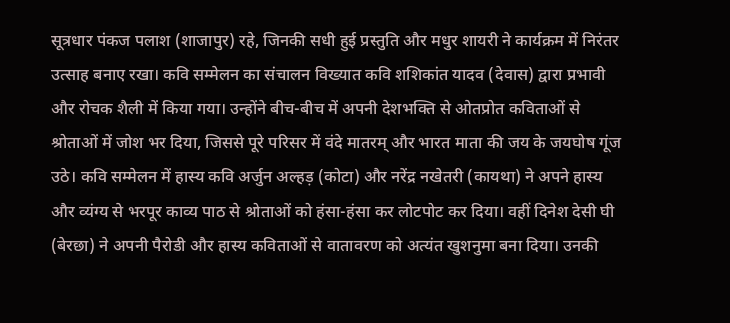सूत्रधार पंकज पलाश (शाजापुर) रहे, जिनकी सधी हुई प्रस्तुति और मधुर शायरी ने कार्यक्रम में निरंतर उत्साह बनाए रखा। कवि सम्मेलन का संचालन विख्यात कवि शशिकांत यादव (देवास) द्वारा प्रभावी और रोचक शैली में किया गया। उन्होंने बीच-बीच में अपनी देशभक्ति से ओतप्रोत कविताओं से श्रोताओं में जोश भर दिया, जिससे पूरे परिसर में वंदे मातरम् और भारत माता की जय के जयघोष गूंज उठे। कवि सम्मेलन में हास्य कवि अर्जुन अल्हड़ (कोटा) और नरेंद्र नखेतरी (कायथा) ने अपने हास्य और व्यंग्य से भरपूर काव्य पाठ से श्रोताओं को हंसा-हंसा कर लोटपोट कर दिया। वहीं दिनेश देसी घी (बेरछा) ने अपनी पैरोडी और हास्य कविताओं से वातावरण को अत्यंत खुशनुमा बना दिया। उनकी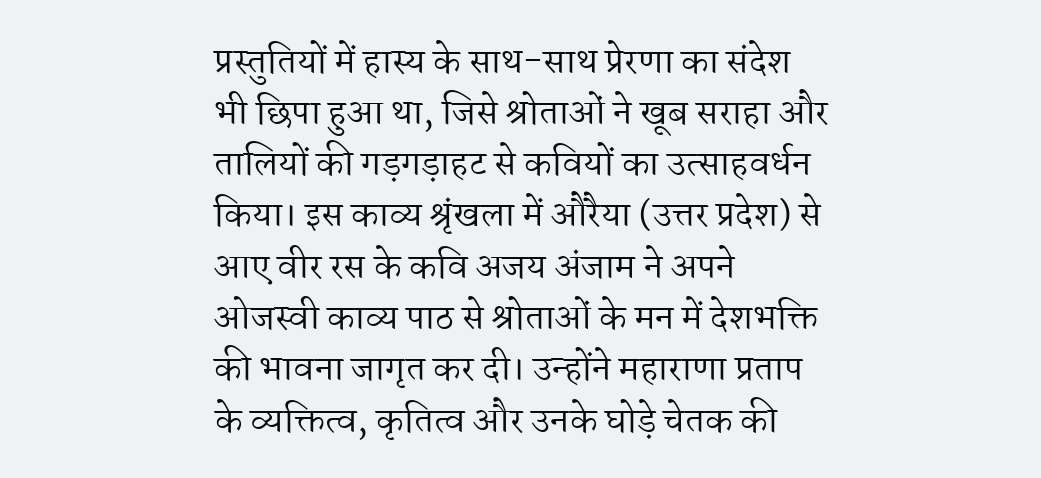प्रस्तुतियों में हास्य के साथ-साथ प्रेरणा का संदेश भी छिपा हुआ था, जिसे श्रोताओं ने खूब सराहा और तालियों की गड़गड़ाहट से कवियों का उत्साहवर्धन किया। इस काव्य श्रृंखला में औरैया (उत्तर प्रदेश) से आए वीर रस के कवि अजय अंजाम ने अपने ओजस्वी काव्य पाठ से श्रोताओं के मन में देशभक्ति की भावना जागृत कर दी। उन्होंने महाराणा प्रताप के व्यक्तित्व, कृतित्व और उनके घोड़े चेतक की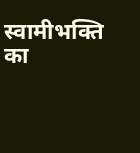स्वामीभक्ति का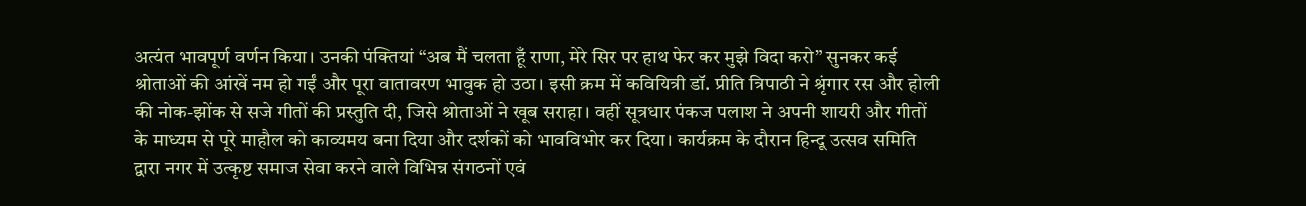अत्यंत भावपूर्ण वर्णन किया। उनकी पंक्तियां “अब मैं चलता हूँ राणा, मेरे सिर पर हाथ फेर कर मुझे विदा करो” सुनकर कई श्रोताओं की आंखें नम हो गईं और पूरा वातावरण भावुक हो उठा। इसी क्रम में कवियित्री डॉ. प्रीति त्रिपाठी ने श्रृंगार रस और होली की नोक-झोंक से सजे गीतों की प्रस्तुति दी, जिसे श्रोताओं ने खूब सराहा। वहीं सूत्रधार पंकज पलाश ने अपनी शायरी और गीतों के माध्यम से पूरे माहौल को काव्यमय बना दिया और दर्शकों को भावविभोर कर दिया। कार्यक्रम के दौरान हिन्दू उत्सव समिति द्वारा नगर में उत्कृष्ट समाज सेवा करने वाले विभिन्न संगठनों एवं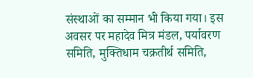संस्थाओं का सम्मान भी किया गया। इस अवसर पर महादेव मित्र मंडल, पर्यावरण समिति, मुक्तिधाम चक्रतीर्थ समिति,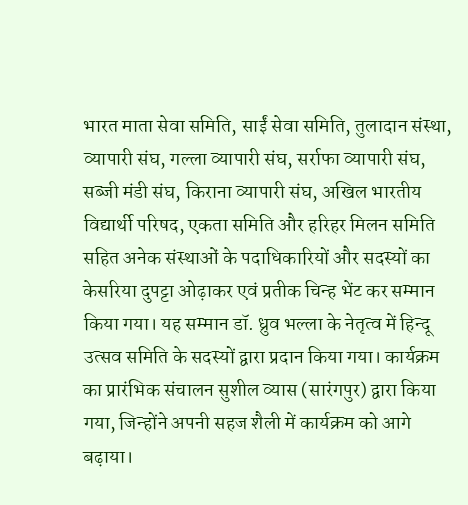भारत माता सेवा समिति, साईं सेवा समिति, तुलादान संस्था, व्यापारी संघ, गल्ला व्यापारी संघ, सर्राफा व्यापारी संघ, सब्जी मंडी संघ, किराना व्यापारी संघ, अखिल भारतीय विद्यार्थी परिषद, एकता समिति और हरिहर मिलन समिति सहित अनेक संस्थाओं के पदाधिकारियों और सदस्यों का केसरिया दुपट्टा ओढ़ाकर एवं प्रतीक चिन्ह भेंट कर सम्मान किया गया। यह सम्मान डॉ. ध्रुव भल्ला के नेतृत्व में हिन्दू उत्सव समिति के सदस्यों द्वारा प्रदान किया गया। कार्यक्रम का प्रारंभिक संचालन सुशील व्यास (सारंगपुर) द्वारा किया गया, जिन्होंने अपनी सहज शैली में कार्यक्रम को आगे बढ़ाया।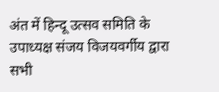अंत में हिन्दू उत्सव समिति के उपाध्यक्ष संजय विजयवर्गीय द्वारा सभी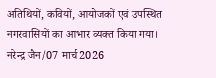अतिथियों, कवियों, आयोजकों एवं उपस्थित नगरवासियों का आभार व्यक्त किया गया। नरेन्द्र जैन/07 मार्च2026